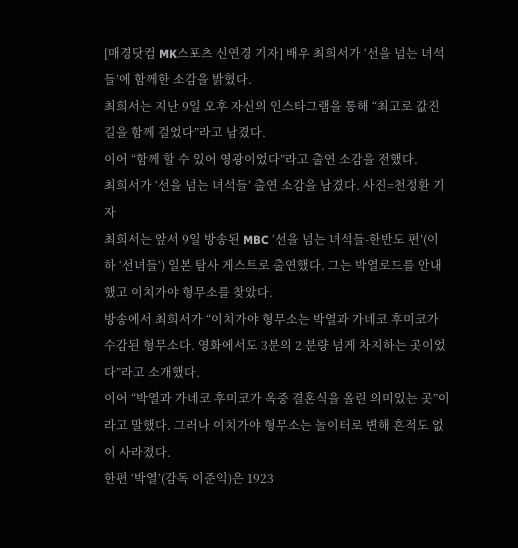[매경닷컴 MK스포츠 신연경 기자] 배우 최희서가 ‘선을 넘는 녀석들’에 함께한 소감을 밝혔다.
최희서는 지난 9일 오후 자신의 인스타그램을 통해 “최고로 값진 길을 함께 걸었다”라고 남겼다.
이어 “함께 할 수 있어 영광이었다”라고 출연 소감을 전했다.
최희서가 ‘선을 넘는 녀석들’ 출연 소감을 남겼다. 사진=천정환 기자
최희서는 앞서 9일 방송된 MBC ‘선을 넘는 녀석들-한반도 편’(이하 ‘선녀들’) 일본 탐사 게스트로 출연했다. 그는 박열로드를 안내했고 이치가야 형무소를 찾았다.
방송에서 최희서가 “이치가야 형무소는 박열과 가네코 후미코가 수감된 형무소다. 영화에서도 3분의 2 분량 넘게 차지하는 곳이었다”라고 소개했다.
이어 “박열과 가네코 후미코가 옥중 결혼식을 올린 의미있는 곳”이라고 말했다. 그러나 이치가야 형무소는 놀이터로 변해 흔적도 없이 사라졌다.
한편 ‘박열’(감독 이준익)은 1923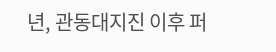년, 관동대지진 이후 퍼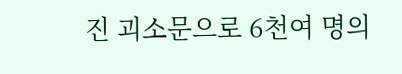진 괴소문으로 6천여 명의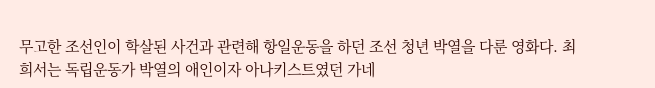무고한 조선인이 학살된 사건과 관련해 항일운동을 하던 조선 청년 박열을 다룬 영화다. 최희서는 독립운동가 박열의 애인이자 아나키스트였던 가네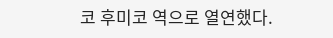코 후미코 역으로 열연했다.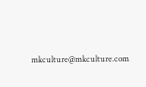mkculture@mkculture.com